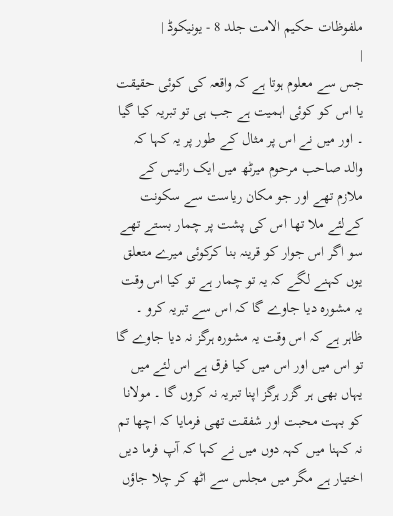ملفوظات حکیم الامت جلد 8 - یونیکوڈ |
|
جس سے معلوم ہوتا ہے کہ واقعہ کی کوئی حقیقت یا اس کو کوئی اہمیت ہے جب ہی تو تبریہ کیا گیا ۔ اور میں نے اس پر مثال کے طور پر یہ کہا کہ والد صاحب مرحوم میرٹھ میں ایک رائیس کے ملازم تھے اور جو مکان ریاست سے سکونت کےلئے ملا تھا اس کی پشت پر چمار بستے تھے سو اگر اس جوار کو قرینہ بنا کرکوئی میرے متعلق یوں کہنے لگے کہ یہ تو چمار ہے تو کیا اس وقت یہ مشورہ دیا جاوے گا کہ اس سے تبریہ کرو ۔ ظاہر ہے کہ اس وقت یہ مشورہ ہرگز نہ دیا جاوے گا تو اس میں اور اس میں کیا فرق ہے اس لئے میں یہاں بھی ہر گزر ہرگز اپنا تبریہ نہ کروں گا ۔ مولانا کو بہت محبت اور شفقت تھی فرمایا کہ اچھا تم نہ کہنا میں کہہ دوں میں نے کہا کہ آپ فرما دیں اختیار ہے مگر میں مجلس سے اٹھ کر چلا جاؤں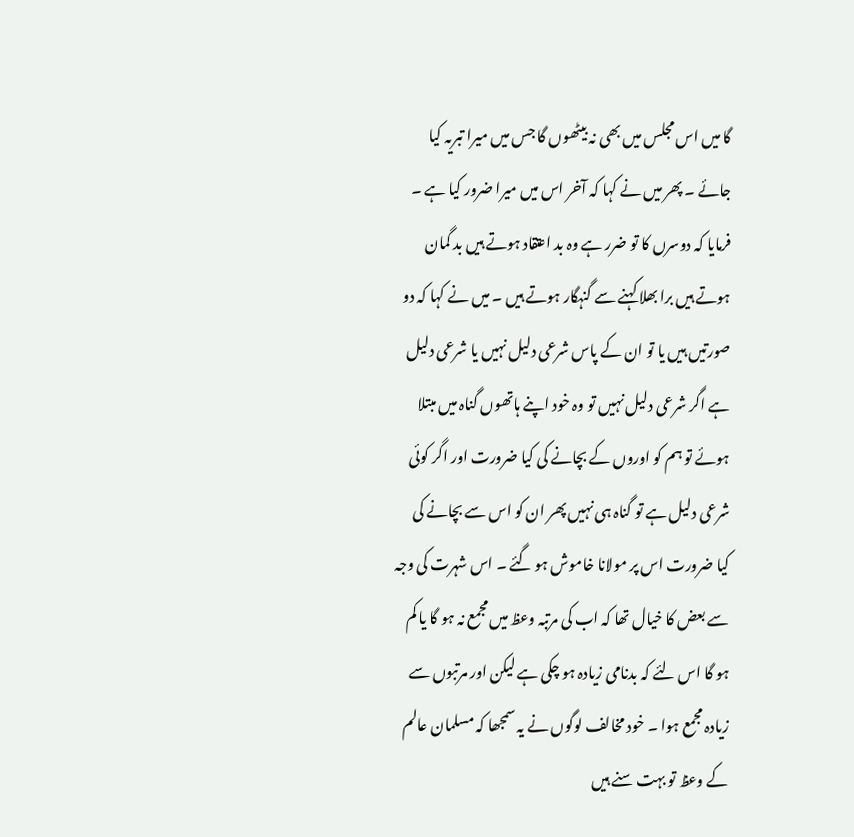گا میں اس مجلس میں بھی نہ بیٹھوں گا جس میں میرا تبریہ کیا جائے ۔ پھر میں نے کہا کہ آخر اس میں میرا ضرور کیا ہے ۔ فرمایا کہ دوسرں کا تو ضرر ہے وہ بد اعتقاد ہوتے ہیں بد گمان ہوتے ہیں برا بھلا کہنے سے گنہگار ہوتے ہیں ۔ میں نے کہا کہ دو صورتیں ہیں یا تو ان کے پاس شرعی دلیل نہیں یا شرعی دلیل ہے اگر شرعی دلیل نہیں تو وہ خود اپنے ہاتھوں گناہ میں مبتلا ہوئے تو ہم کو اوروں کے بچانے کی کیا ضرورت اور اگر کوئی شرعی دلیل ہے تو گناہ ہی نہیں پھر ان کو اس سے بچانے کی کیا ضرورت اس پر مولانا خاموش ہو گئے ۔ اس شہرت کی وجہ سے بعض کا خیال تھا کہ اب کی مرتبہ وعظ میں مجمع نہ ہو گا یا کم ہو گا اس لئے کہ بدنامی زیادہ ہو چکی ہے لیکن اور مرتبوں سے زیادہ مجمع ہوا ۔ خود مخالف لوگوں نے یہ سمجھا کہ مسلمان عالم کے وعظ تو بہت سنے ہیں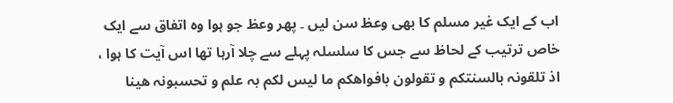اب کے ایک غیر مسلم کا بھی وعظ سن لیں ۔ پھر وعظ جو ہوا وہ اتفاق سے ایک خاص ترتیب کے لحاظ سے جس کا سلسلہ پہلے سے چلا آرہا تھا اس آیت کا ہوا ، اذ تلقونہ بالسنتکم و تقولون بافواھکم ما لیس لکم بہ علم و تحسبونہ ھینا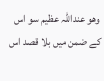وھو عنداللہ عظیم سو اس کے ضمن میں بلا قصد اس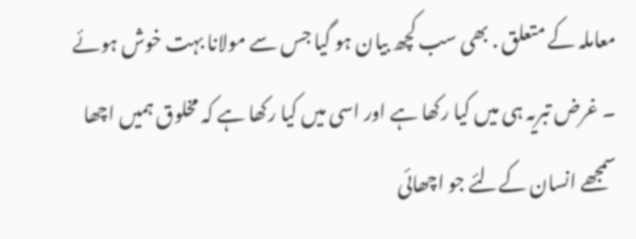معاملہ کے متعلق . بھی سب کچھ بیان ہو گیا جس سے مولانا بہت خوش ہوئے ۔ غرض تبریہ ہی میں کیا رکھا ہے اور اسی میں کیا رکھا ہے کہ مخلوق ہمیں اچھا سمجھے انسان کےلئے جو اچھائی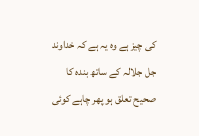کی چیز ہے وہ یہ ہے کہ خداوند جل جلالہ کے ساتھ بندہ کا صحیح تعلق ہو پھر چاہے کوئی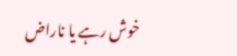خوش رہے یا ناراض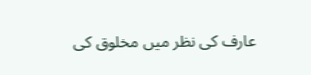عارف کی نظر میں مخلوق کی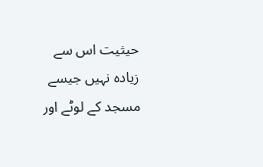حیثیت اس سے زیادہ نہیں جیسے مسجد کے لوٹے اور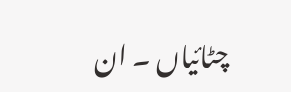چٹائیاں ۔ ان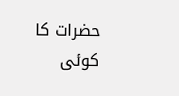حضرات کا کوئی